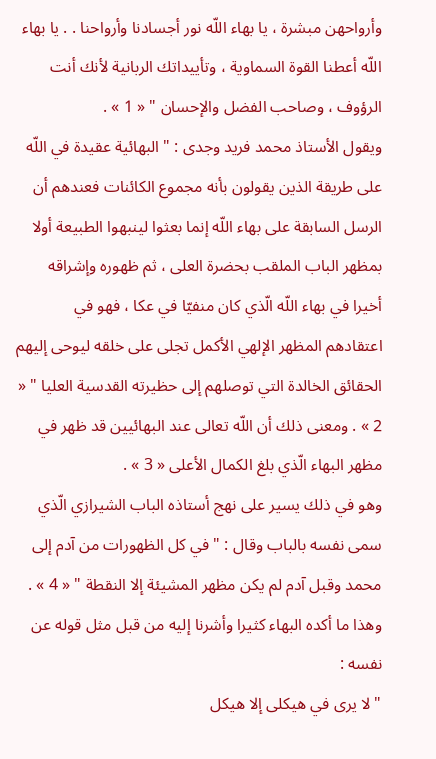وأرواحهن مبشرة ، يا بهاء اللّه نور أجسادنا وأرواحنا . . يا بهاء اللّه أعطنا القوة السماوية ، وتأييداتك الربانية لأنك أنت الرؤوف ، وصاحب الفضل والإحسان " « 1 » .
ويقول الأستاذ محمد فريد وجدى : " البهائية عقيدة في اللّه على طريقة الذين يقولون بأنه مجموع الكائنات فعندهم أن الرسل السابقة على بهاء اللّه إنما بعثوا لينبهوا الطبيعة أولا بمظهر الباب الملقب بحضرة العلى ، ثم ظهوره وإشراقه أخيرا في بهاء اللّه الّذي كان منفيّا في عكا ، فهو في اعتقادهم المظهر الإلهي الأكمل تجلى على خلقه ليوحى إليهم الحقائق الخالدة التي توصلهم إلى حظيرته القدسية العليا " « 2 » . ومعنى ذلك أن اللّه تعالى عند البهائيين قد ظهر في مظهر البهاء الّذي بلغ الكمال الأعلى « 3 » .
وهو في ذلك يسير على نهج أستاذه الباب الشيرازي الّذي سمى نفسه بالباب وقال : " في كل الظهورات من آدم إلى محمد وقبل آدم لم يكن مظهر المشيئة إلا النقطة " « 4 » .
وهذا ما أكده البهاء كثيرا وأشرنا إليه من قبل مثل قوله عن نفسه :
" لا يرى في هيكلى إلا هيكل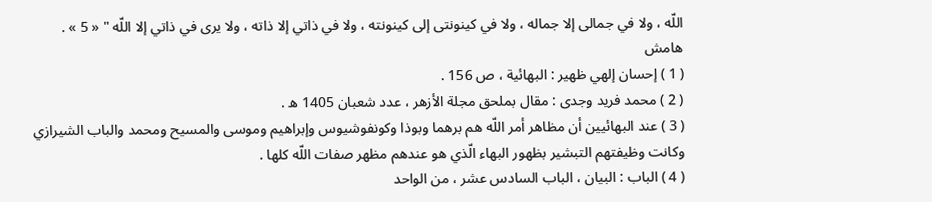اللّه ، ولا في جمالى إلا جماله ، ولا في كينونتى إلى كينونته ، ولا في ذاتي إلا ذاته ، ولا يرى في ذاتي إلا اللّه " « 5 » .
هامش
( 1 ) إحسان إلهي ظهير : البهائية ، ص 156 .
( 2 ) محمد فريد وجدى : مقال بملحق مجلة الأزهر ، عدد شعبان 1405 ه .
( 3 ) عند البهائيين أن مظاهر أمر اللّه هم برهما وبوذا وكونفوشيوس وإبراهيم وموسى والمسيح ومحمد والباب الشيرازي وكانت وظيفتهم التبشير بظهور البهاء الّذي هو عندهم مظهر صفات اللّه كلها .
( 4 ) الباب : البيان ، الباب السادس عشر ، من الواحد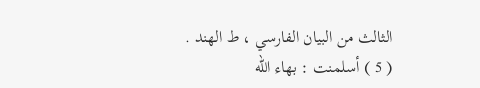الثالث من البيان الفارسي ، ط الهند .
( 5 ) أسلمنت : بهاء اللّه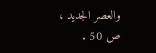والعصر الجديد ، ص 50 .